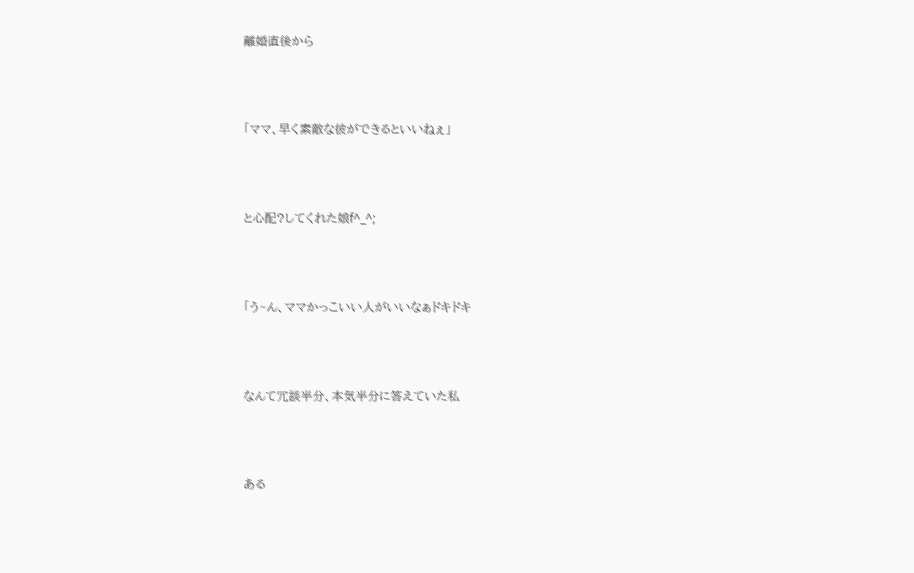離婚直後から



「ママ、早く素敵な彼ができるといいねぇ」



と心配?してくれた娘f^_^;



「う~ん、ママかっこいい人がいいなぁドキドキ



なんて冗談半分、本気半分に答えていた私



ある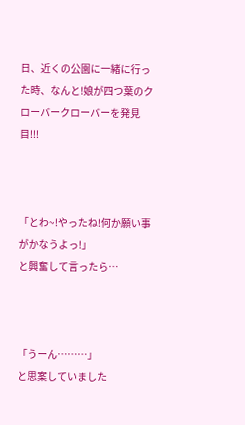日、近くの公園に一緒に行った時、なんと!娘が四つ葉のクローバークローバーを発見目!!!



「とわ~!やったね!何か願い事がかなうよっ!」
と興奮して言ったら…



「うーん………」
と思案していました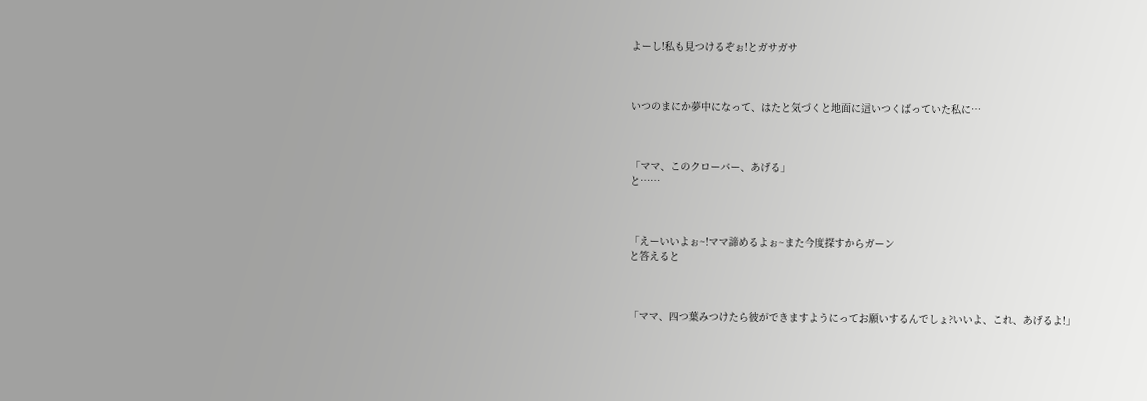よーし!私も見つけるぞぉ!とガサガサ



いつのまにか夢中になって、はたと気づくと地面に這いつくばっていた私に…



「ママ、このクローバー、あげる」
と……



「えーいいよぉ~!ママ諦めるよぉ~また今度探すからガーン
と答えると



「ママ、四つ葉みつけたら彼ができますようにってお願いするんでしょ?いいよ、これ、あげるよ!」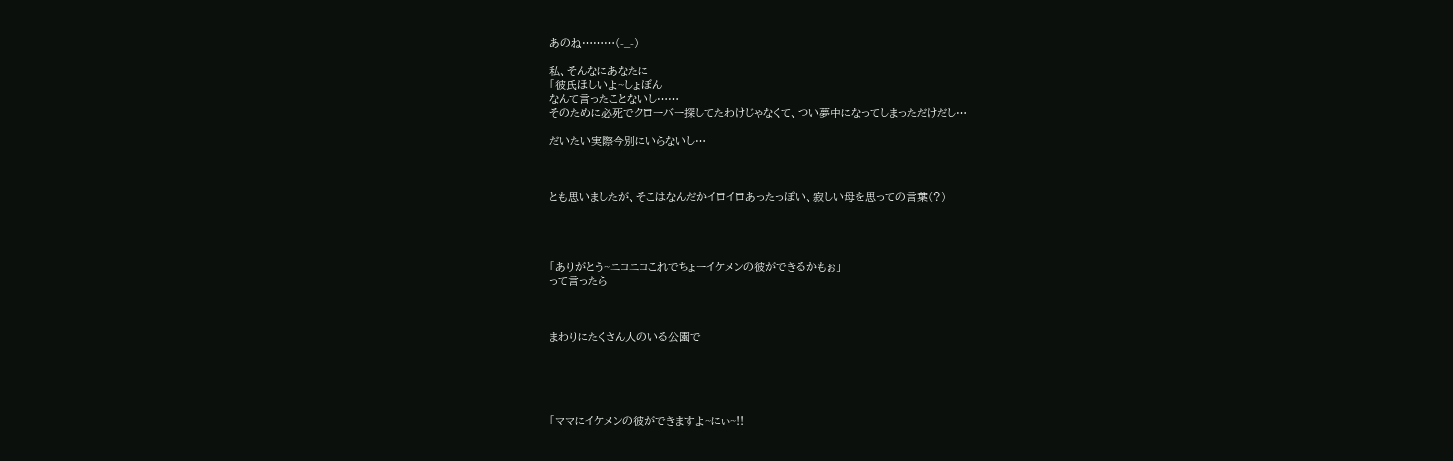あのね………(-_-)

私、そんなにあなたに
「彼氏ほしいよ~しょぼん
なんて言ったことないし……
そのために必死でクローバー探してたわけじゃなくて、つい夢中になってしまっただけだし…

だいたい実際今別にいらないし…



とも思いましたが、そこはなんだかイロイロあったっぽい、寂しい母を思っての言葉(?)




「ありがとう~ニコニコこれでちょーイケメンの彼ができるかもぉ」
って言ったら



まわりにたくさん人のいる公園で





「ママにイケメンの彼ができますよ~にぃ~!!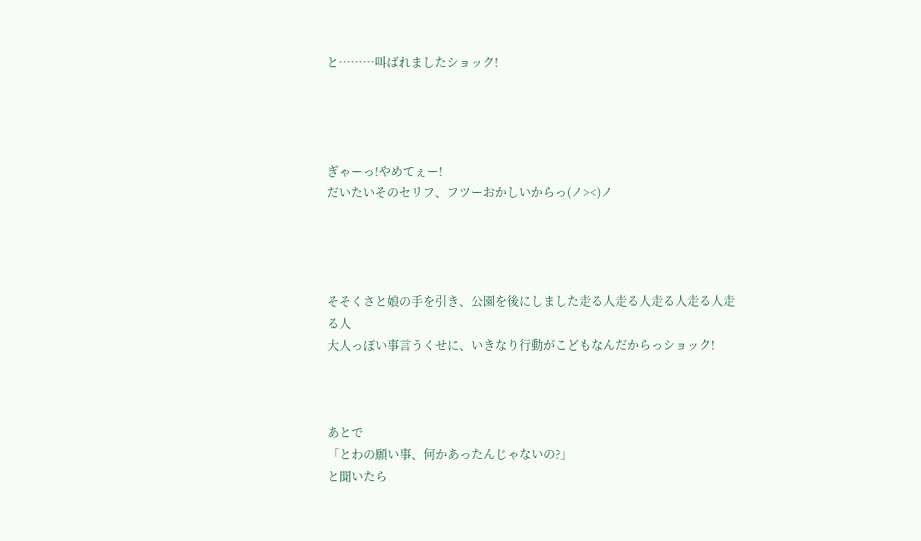と………叫ばれましたショック!




ぎゃーっ!やめてぇー!
だいたいそのセリフ、フツーおかしいからっ(ノ><)ノ




そそくさと娘の手を引き、公園を後にしました走る人走る人走る人走る人走る人
大人っぽい事言うくせに、いきなり行動がこどもなんだからっショック!



あとで
「とわの願い事、何かあったんじゃないの?」
と聞いたら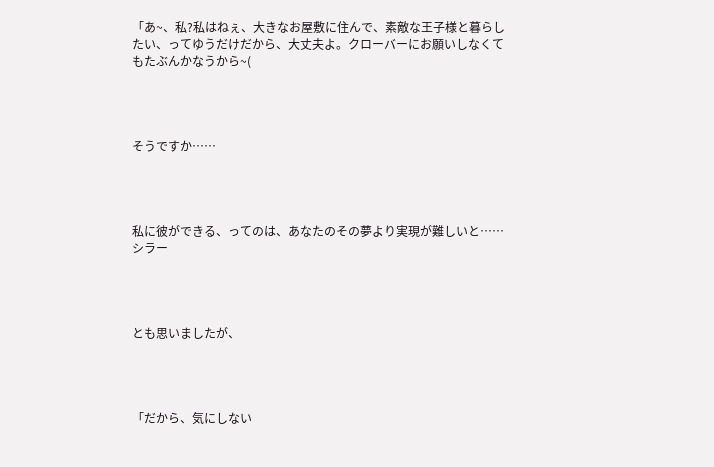「あ~、私?私はねぇ、大きなお屋敷に住んで、素敵な王子様と暮らしたい、ってゆうだけだから、大丈夫よ。クローバーにお願いしなくてもたぶんかなうから~(




そうですか……




私に彼ができる、ってのは、あなたのその夢より実現が難しいと……シラー




とも思いましたが、




「だから、気にしない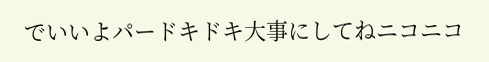でいいよパードキドキ大事にしてねニコニコ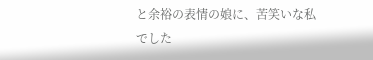と余裕の表情の娘に、苦笑いな私でした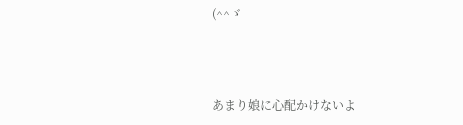(^^ゞ



あまり娘に心配かけないよ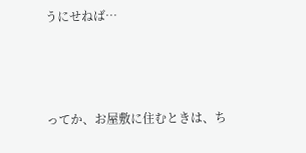うにせねば…



ってか、お屋敷に住むときは、ち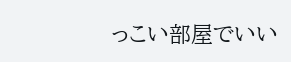っこい部屋でいい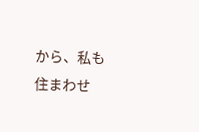から、私も住まわせ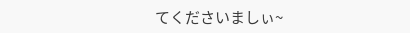てくださいましぃ~